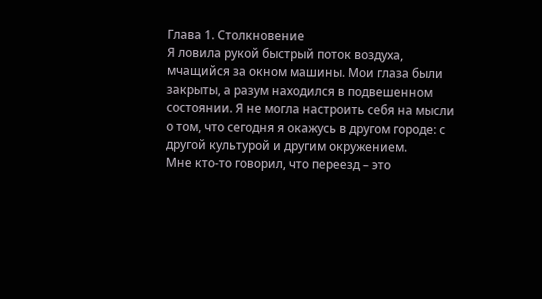Глава 1. Столкновение
Я ловила рукой быстрый поток воздуха, мчащийся за окном машины. Мои глаза были закрыты, а разум находился в подвешенном состоянии. Я не могла настроить себя на мысли о том, что сегодня я окажусь в другом городе: с другой культурой и другим окружением.
Мне кто-то говорил, что переезд – это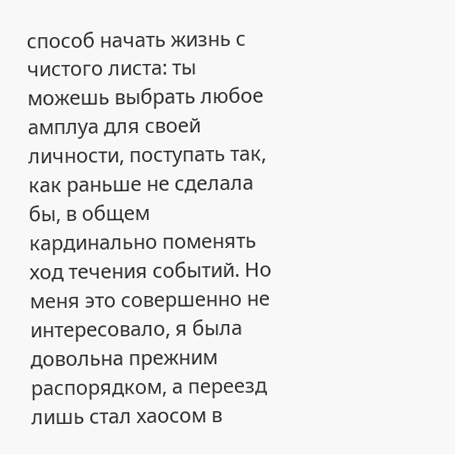способ начать жизнь с чистого листа: ты можешь выбрать любое амплуа для своей личности, поступать так, как раньше не сделала бы, в общем кардинально поменять ход течения событий. Но меня это совершенно не интересовало, я была довольна прежним распорядком, а переезд лишь стал хаосом в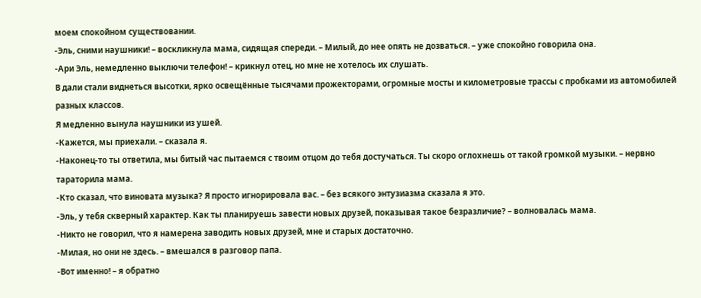моем спокойном существовании.
-Эль, сними наушники! – воскликнула мама, сидящая спереди. – Милый, до нее опять не дозваться. – уже спокойно говорила она.
-Ари Эль, немедленно выключи телефон! – крикнул отец, но мне не хотелось их слушать.
В дали стали виднеться высотки, ярко освещённые тысячами прожекторами, огромные мосты и километровые трассы с пробками из автомобилей разных классов.
Я медленно вынула наушники из ушей.
-Кажется, мы приехали. – сказала я.
-Наконец-то ты ответила, мы битый час пытаемся с твоим отцом до тебя достучаться. Ты скоро оглохнешь от такой громкой музыки. – нервно тараторила мама.
-Кто сказал, что виновата музыка? Я просто игнорировала вас. – без всякого энтузиазма сказала я это.
-Эль, у тебя скверный характер. Как ты планируешь завести новых друзей, показывая такое безразличие? – волновалась мама.
-Никто не говорил, что я намерена заводить новых друзей, мне и старых достаточно.
-Милая, но они не здесь. – вмешался в разговор папа.
-Вот именно! – я обратно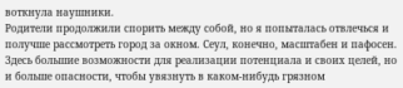воткнула наушники.
Родители продолжили спорить между собой, но я попыталась отвлечься и получше рассмотреть город за окном. Сеул, конечно, масштабен и пафосен. Здесь большие возможности для реализации потенциала и своих целей, но и больше опасности, чтобы увязнуть в каком-нибудь грязном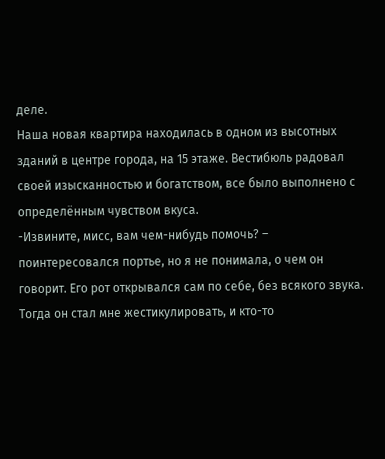деле.
Наша новая квартира находилась в одном из высотных зданий в центре города, на 15 этаже. Вестибюль радовал своей изысканностью и богатством, все было выполнено с определённым чувством вкуса.
-Извините, мисс, вам чем-нибудь помочь? – поинтересовался портье, но я не понимала, о чем он говорит. Его рот открывался сам по себе, без всякого звука. Тогда он стал мне жестикулировать, и кто-то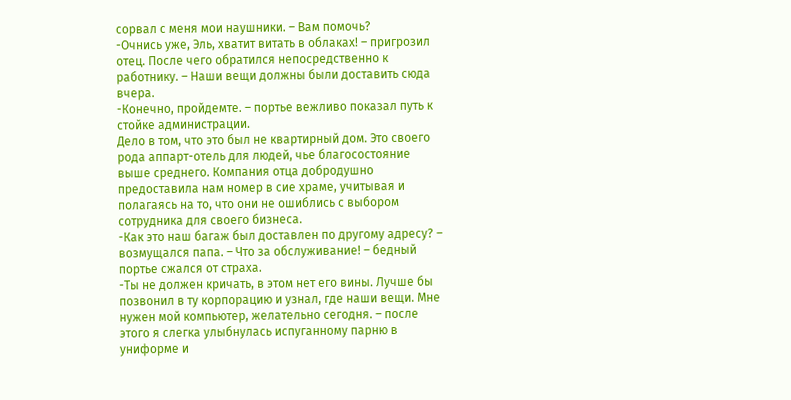сорвал с меня мои наушники. – Вам помочь?
-Очнись уже, Эль, хватит витать в облаках! – пригрозил отец. После чего обратился непосредственно к работнику. – Наши вещи должны были доставить сюда вчера.
-Конечно, пройдемте. – портье вежливо показал путь к стойке администрации.
Дело в том, что это был не квартирный дом. Это своего рода аппарт-отель для людей, чье благосостояние выше среднего. Компания отца добродушно предоставила нам номер в сие храме, учитывая и полагаясь на то, что они не ошиблись с выбором сотрудника для своего бизнеса.
-Как это наш багаж был доставлен по другому адресу? – возмущался папа. – Что за обслуживание! – бедный портье сжался от страха.
-Ты не должен кричать, в этом нет его вины. Лучше бы позвонил в ту корпорацию и узнал, где наши вещи. Мне нужен мой компьютер, желательно сегодня. – после этого я слегка улыбнулась испуганному парню в униформе и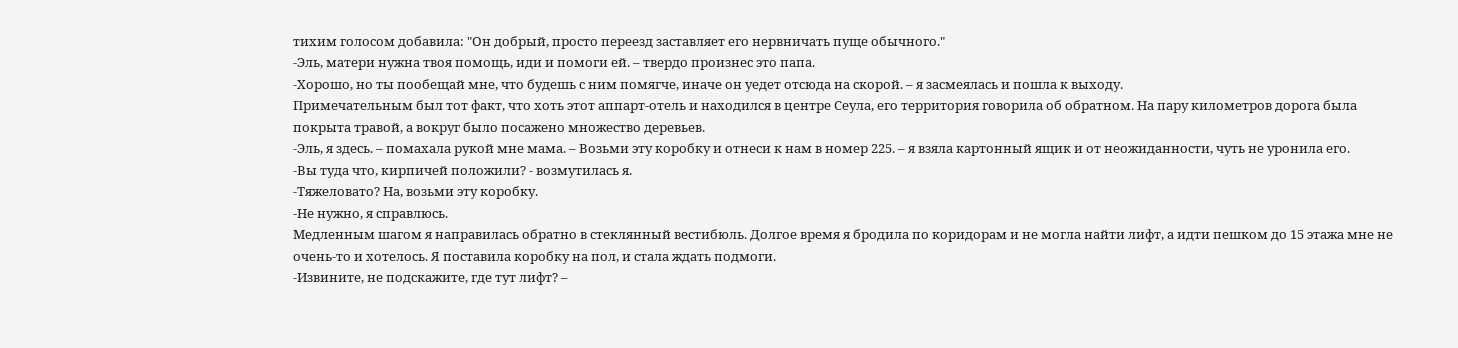тихим голосом добавила: "Он добрый, просто переезд заставляет его нервничать пуще обычного."
-Эль, матери нужна твоя помощь, иди и помоги ей. – твердо произнес это папа.
-Хорошо, но ты пообещай мне, что будешь с ним помягче, иначе он уедет отсюда на скорой. – я засмеялась и пошла к выходу.
Примечательным был тот факт, что хоть этот аппарт-отель и находился в центре Сеула, его территория говорила об обратном. На пару километров дорога была покрыта травой, а вокруг было посажено множество деревьев.
-Эль, я здесь. – помахала рукой мне мама. – Возьми эту коробку и отнеси к нам в номер 225. – я взяла картонный ящик и от неожиданности, чуть не уронила его.
-Вы туда что, кирпичей положили? - возмутилась я.
-Тяжеловато? На, возьми эту коробку.
-Не нужно, я справлюсь.
Медленным шагом я направилась обратно в стеклянный вестибюль. Долгое время я бродила по коридорам и не могла найти лифт, а идти пешком до 15 этажа мне не очень-то и хотелось. Я поставила коробку на пол, и стала ждать подмоги.
-Извините, не подскажите, где тут лифт? –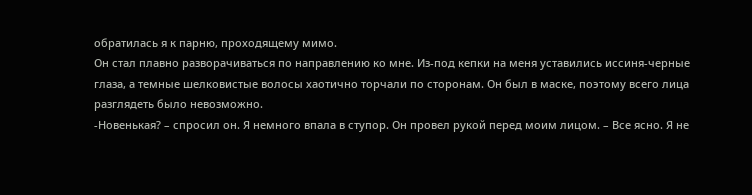обратилась я к парню, проходящему мимо.
Он стал плавно разворачиваться по направлению ко мне. Из-под кепки на меня уставились иссиня-черные глаза, а темные шелковистые волосы хаотично торчали по сторонам. Он был в маске, поэтому всего лица разглядеть было невозможно.
-Новенькая? – спросил он. Я немного впала в ступор. Он провел рукой перед моим лицом. – Все ясно. Я не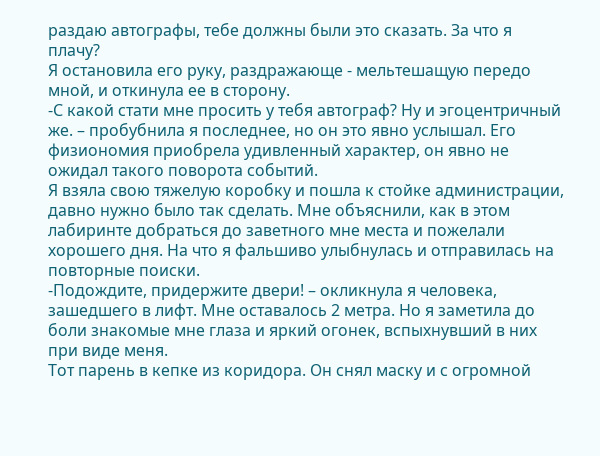раздаю автографы, тебе должны были это сказать. За что я плачу?
Я остановила его руку, раздражающе - мельтешащую передо мной, и откинула ее в сторону.
-С какой стати мне просить у тебя автограф? Ну и эгоцентричный же. – пробубнила я последнее, но он это явно услышал. Его физиономия приобрела удивленный характер, он явно не ожидал такого поворота событий.
Я взяла свою тяжелую коробку и пошла к стойке администрации, давно нужно было так сделать. Мне объяснили, как в этом лабиринте добраться до заветного мне места и пожелали хорошего дня. На что я фальшиво улыбнулась и отправилась на повторные поиски.
-Подождите, придержите двери! – окликнула я человека, зашедшего в лифт. Мне оставалось 2 метра. Но я заметила до боли знакомые мне глаза и яркий огонек, вспыхнувший в них при виде меня.
Тот парень в кепке из коридора. Он снял маску и с огромной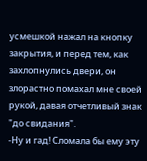усмешкой нажал на кнопку закрытия, и перед тем, как захлопнулись двери, он злорастно помахал мне своей рукой, давая отчетливый знак "до свидания".
-Ну и гад! Сломала бы ему эту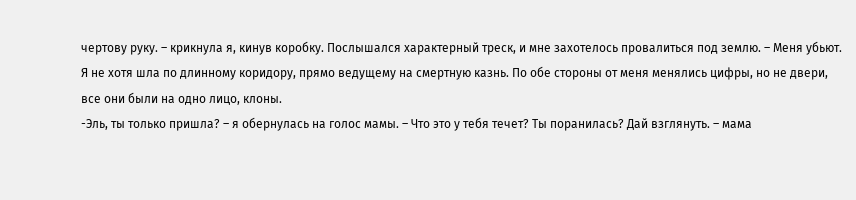чертову руку. – крикнула я, кинув коробку. Послышался характерный треск, и мне захотелось провалиться под землю. – Меня убьют.
Я не хотя шла по длинному коридору, прямо ведущему на смертную казнь. По обе стороны от меня менялись цифры, но не двери, все они были на одно лицо, клоны.
-Эль, ты только пришла? – я обернулась на голос мамы. – Что это у тебя течет? Ты поранилась? Дай взглянуть. – мама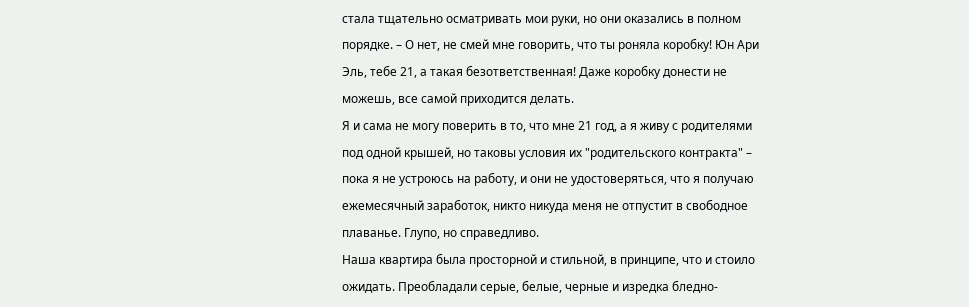стала тщательно осматривать мои руки, но они оказались в полном порядке. – О нет, не смей мне говорить, что ты роняла коробку! Юн Ари Эль, тебе 21, а такая безответственная! Даже коробку донести не можешь, все самой приходится делать.
Я и сама не могу поверить в то, что мне 21 год, а я живу с родителями под одной крышей, но таковы условия их "родительского контракта" – пока я не устроюсь на работу, и они не удостоверяться, что я получаю ежемесячный заработок, никто никуда меня не отпустит в свободное плаванье. Глупо, но справедливо.
Наша квартира была просторной и стильной, в принципе, что и стоило ожидать. Преобладали серые, белые, черные и изредка бледно-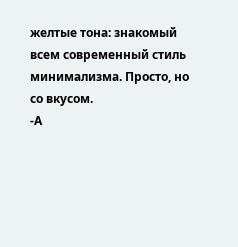желтые тона: знакомый всем современный стиль минимализма. Просто, но со вкусом.
-А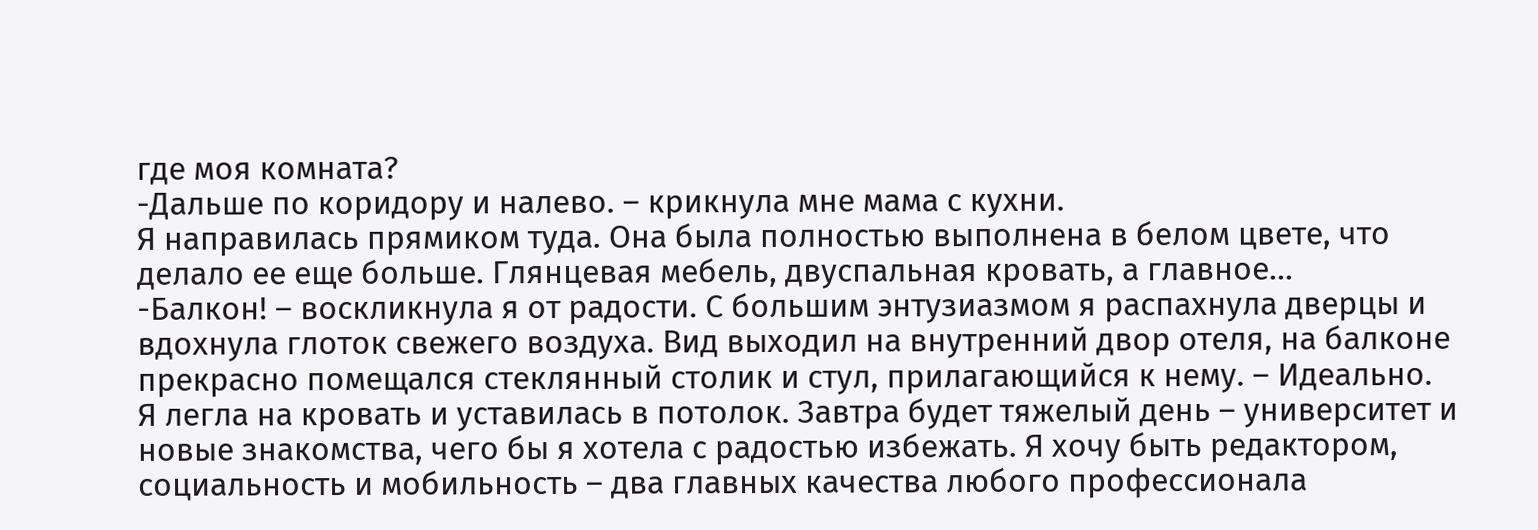где моя комната?
-Дальше по коридору и налево. – крикнула мне мама с кухни.
Я направилась прямиком туда. Она была полностью выполнена в белом цвете, что делало ее еще больше. Глянцевая мебель, двуспальная кровать, а главное...
-Балкон! – воскликнула я от радости. С большим энтузиазмом я распахнула дверцы и вдохнула глоток свежего воздуха. Вид выходил на внутренний двор отеля, на балконе прекрасно помещался стеклянный столик и стул, прилагающийся к нему. – Идеально.
Я легла на кровать и уставилась в потолок. Завтра будет тяжелый день – университет и новые знакомства, чего бы я хотела с радостью избежать. Я хочу быть редактором, социальность и мобильность – два главных качества любого профессионала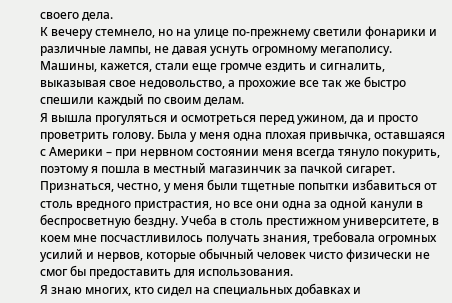своего дела.
К вечеру стемнело, но на улице по-прежнему светили фонарики и различные лампы, не давая уснуть огромному мегаполису. Машины, кажется, стали еще громче ездить и сигналить, выказывая свое недовольство, а прохожие все так же быстро спешили каждый по своим делам.
Я вышла прогуляться и осмотреться перед ужином, да и просто проветрить голову. Была у меня одна плохая привычка, оставшаяся с Америки – при нервном состоянии меня всегда тянуло покурить, поэтому я пошла в местный магазинчик за пачкой сигарет.
Признаться, честно, у меня были тщетные попытки избавиться от столь вредного пристрастия, но все они одна за одной канули в беспросветную бездну. Учеба в столь престижном университете, в коем мне посчастливилось получать знания, требовала огромных усилий и нервов, которые обычный человек чисто физически не смог бы предоставить для использования.
Я знаю многих, кто сидел на специальных добавках и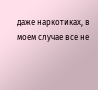даже наркотиках, в моем случае все не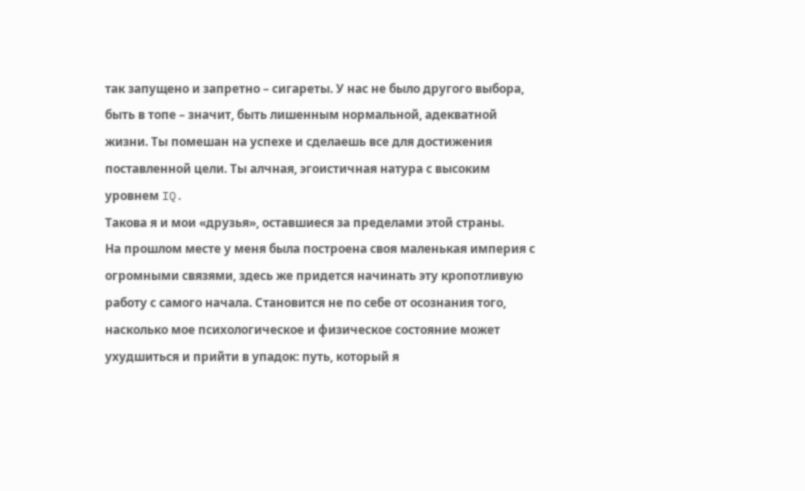так запущено и запретно – сигареты. У нас не было другого выбора, быть в топе – значит, быть лишенным нормальной, адекватной жизни. Ты помешан на успехе и сделаешь все для достижения поставленной цели. Ты алчная, эгоистичная натура с высоким уровнем IQ.
Такова я и мои «друзья», оставшиеся за пределами этой страны.
На прошлом месте у меня была построена своя маленькая империя с огромными связями, здесь же придется начинать эту кропотливую работу с самого начала. Становится не по себе от осознания того, насколько мое психологическое и физическое состояние может ухудшиться и прийти в упадок: путь, который я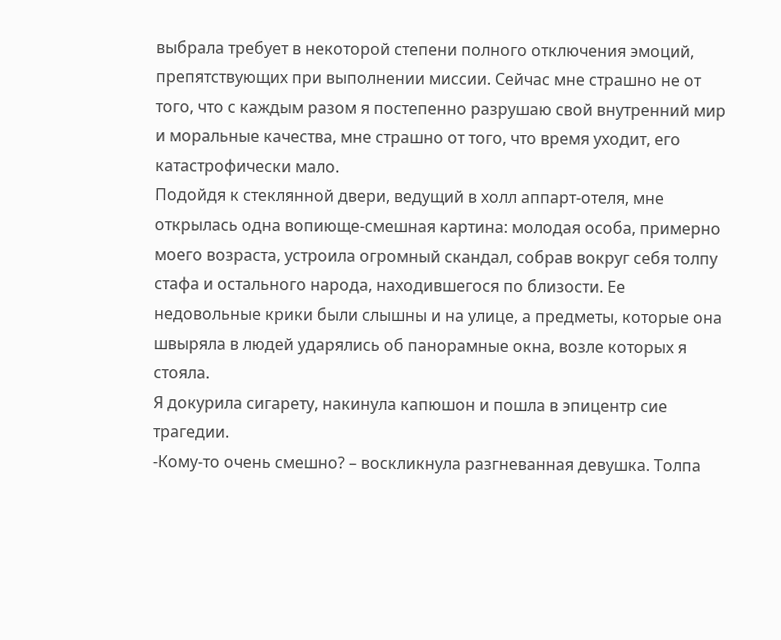выбрала требует в некоторой степени полного отключения эмоций, препятствующих при выполнении миссии. Сейчас мне страшно не от того, что с каждым разом я постепенно разрушаю свой внутренний мир и моральные качества, мне страшно от того, что время уходит, его катастрофически мало.
Подойдя к стеклянной двери, ведущий в холл аппарт-отеля, мне открылась одна вопиюще-смешная картина: молодая особа, примерно моего возраста, устроила огромный скандал, собрав вокруг себя толпу стафа и остального народа, находившегося по близости. Ее недовольные крики были слышны и на улице, а предметы, которые она швыряла в людей ударялись об панорамные окна, возле которых я стояла.
Я докурила сигарету, накинула капюшон и пошла в эпицентр сие трагедии.
-Кому-то очень смешно? – воскликнула разгневанная девушка. Толпа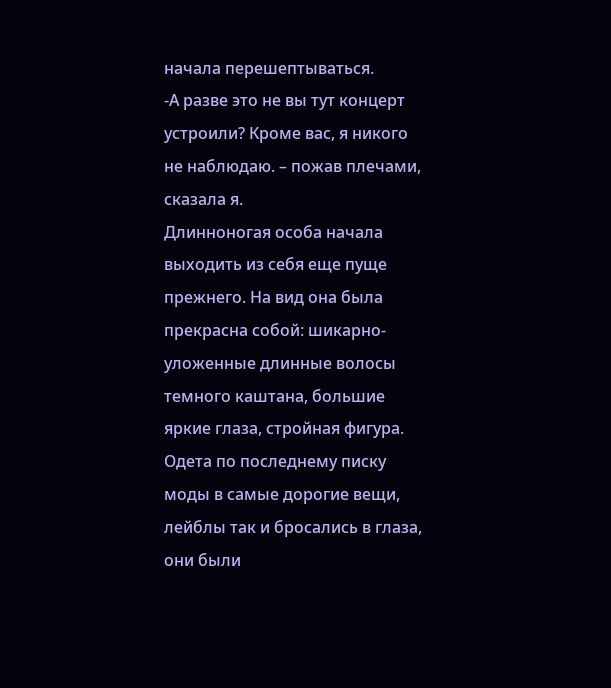начала перешептываться.
-А разве это не вы тут концерт устроили? Кроме вас, я никого не наблюдаю. – пожав плечами, сказала я.
Длинноногая особа начала выходить из себя еще пуще прежнего. На вид она была прекрасна собой: шикарно-уложенные длинные волосы темного каштана, большие яркие глаза, стройная фигура. Одета по последнему писку моды в самые дорогие вещи, лейблы так и бросались в глаза, они были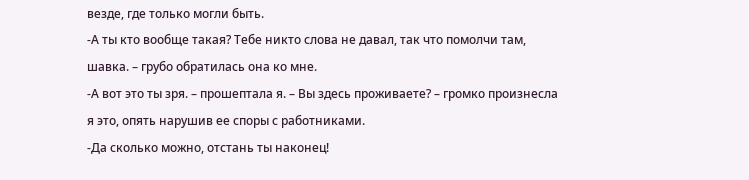везде, где только могли быть.
-А ты кто вообще такая? Тебе никто слова не давал, так что помолчи там, шавка. – грубо обратилась она ко мне.
-А вот это ты зря. – прошептала я. – Вы здесь проживаете? – громко произнесла я это, опять нарушив ее споры с работниками.
-Да сколько можно, отстань ты наконец!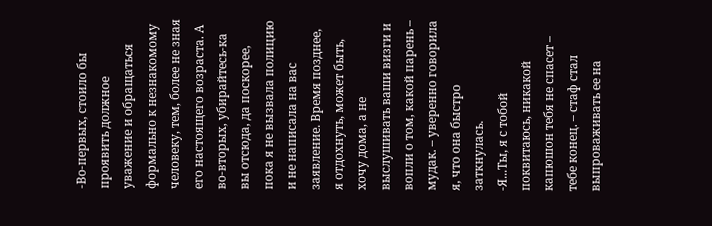-Во-первых, стоило бы проявить должное уважение и обращаться формально к незнакомому человеку, тем, более не зная его настоящего возраста. А во-вторых, убирайтесь-ка вы отсюда, да поскорее, пока я не вызвала полицию и не написала на вас заявление. Время позднее, я отдохнуть, может быть, хочу дома, а не выслушивать ваши визги и вопли о том, какой парень – мудак. – уверенно говорила я, что она быстро заткнулась.
-Я...Ты, я с тобой поквитаюсь, никакой капюшон тебя не спасет – тебе конец. – стаф стал выпроваживать ее на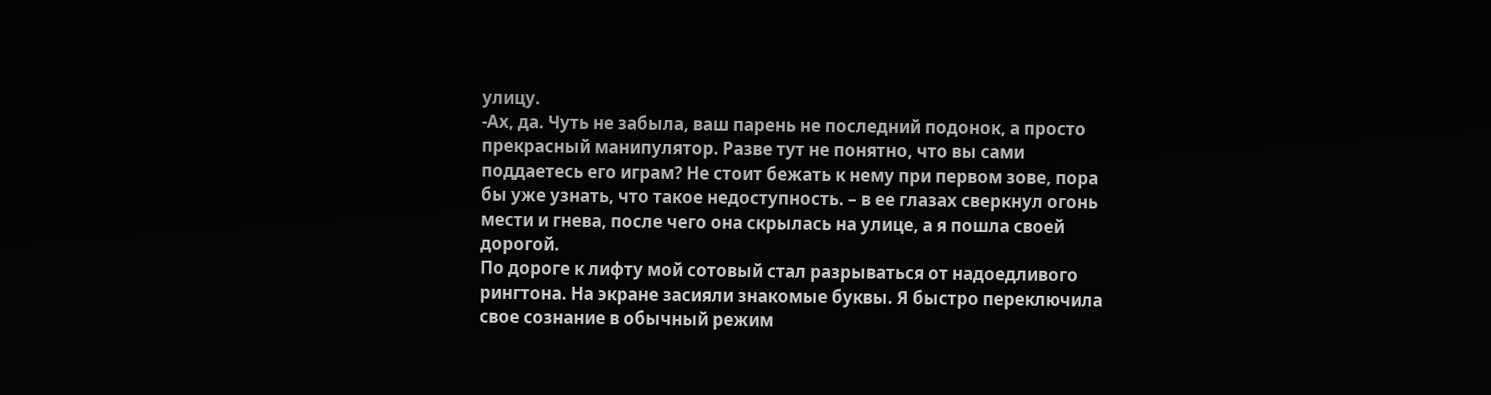улицу.
-Ах, да. Чуть не забыла, ваш парень не последний подонок, а просто прекрасный манипулятор. Разве тут не понятно, что вы сами поддаетесь его играм? Не стоит бежать к нему при первом зове, пора бы уже узнать, что такое недоступность. – в ее глазах сверкнул огонь мести и гнева, после чего она скрылась на улице, а я пошла своей дорогой.
По дороге к лифту мой сотовый стал разрываться от надоедливого рингтона. На экране засияли знакомые буквы. Я быстро переключила свое сознание в обычный режим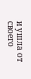и ушла от своего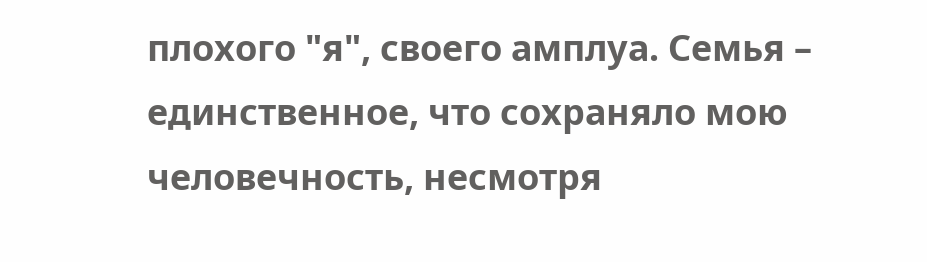плохого "я", своего амплуа. Семья – единственное, что сохраняло мою человечность, несмотря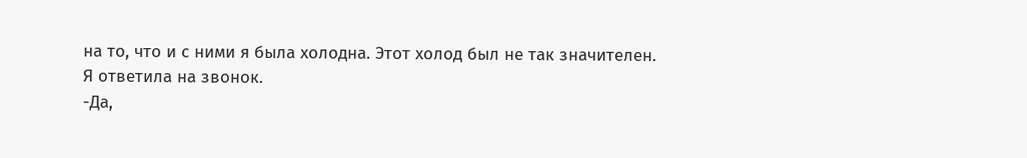на то, что и с ними я была холодна. Этот холод был не так значителен.
Я ответила на звонок.
-Да,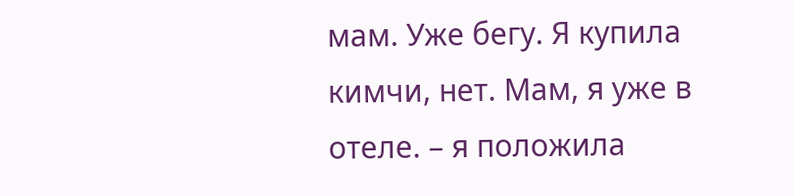мам. Уже бегу. Я купила кимчи, нет. Мам, я уже в отеле. – я положила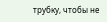трубку, чтобы не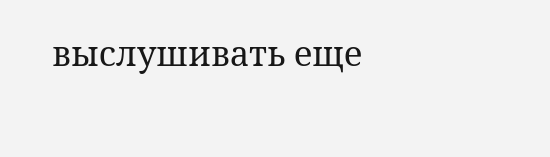выслушивать еще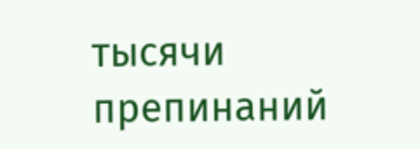тысячи препинаний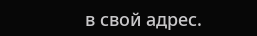в свой адрес.